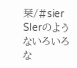栞/#sier
SIerのようないろいろな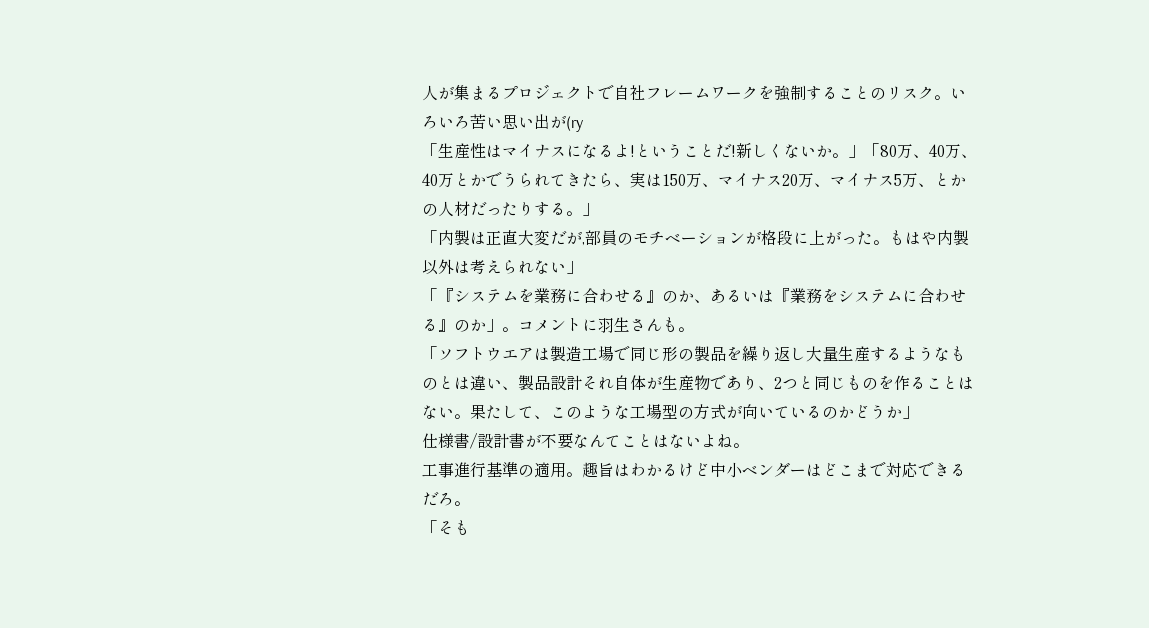人が集まるプロジェクトで自社フレームワークを強制することのリスク。いろいろ苦い思い出が(ry
「生産性はマイナスになるよ!ということだ!新しくないか。」「80万、40万、40万とかでうられてきたら、実は150万、マイナス20万、マイナス5万、とかの人材だったりする。」
「内製は正直大変だが,部員のモチベーションが格段に上がった。もはや内製以外は考えられない」
「『システムを業務に合わせる』のか、あるいは『業務をシステムに合わせる』のか」。コメントに羽生さんも。
「ソフトウエアは製造工場で同じ形の製品を繰り返し大量生産するようなものとは違い、製品設計それ自体が生産物であり、2つと同じものを作ることはない。果たして、このような工場型の方式が向いているのかどうか」
仕様書/設計書が不要なんてことはないよね。
工事進行基準の適用。趣旨はわかるけど中小ベンダーはどこまで対応できるだろ。
「そも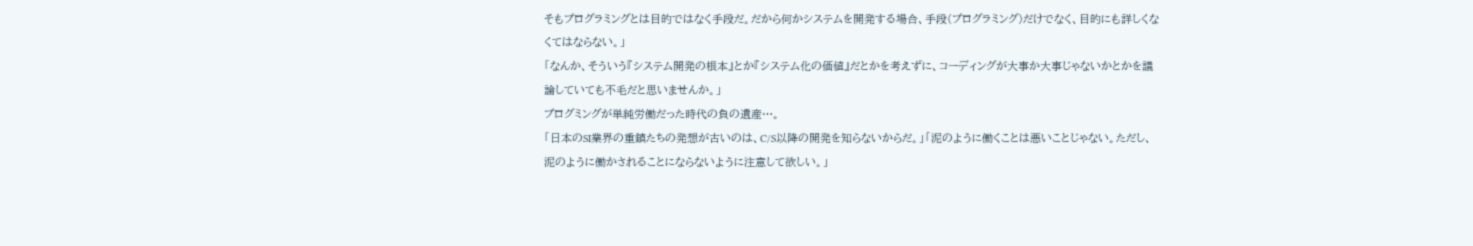そもプログラミングとは目的ではなく手段だ。だから何かシステムを開発する場合、手段(プログラミング)だけでなく、目的にも詳しくなくてはならない。」
「なんか、そういう『システム開発の根本』とか『システム化の価値』だとかを考えずに、コーディングが大事か大事じゃないかとかを議論していても不毛だと思いませんか。」
プログミングが単純労働だった時代の負の遺産…。
「日本のSI業界の重鎮たちの発想が古いのは、C/S以降の開発を知らないからだ。」「泥のように働くことは悪いことじゃない。ただし、泥のように働かされることにならないように注意して欲しい。」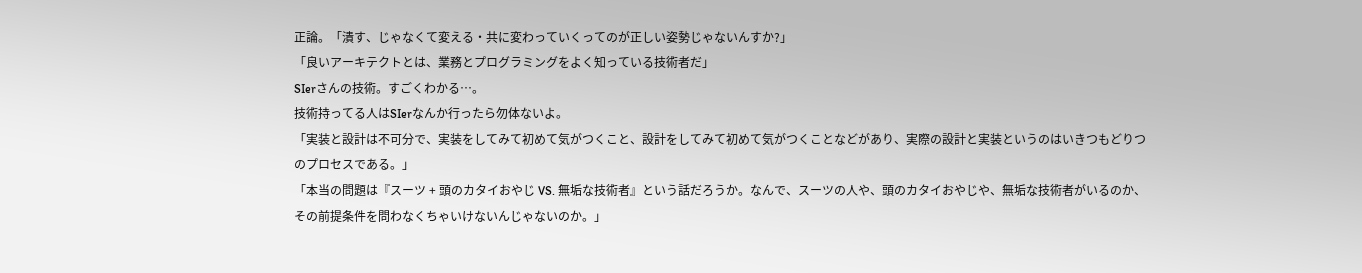正論。「潰す、じゃなくて変える・共に変わっていくってのが正しい姿勢じゃないんすか?」
「良いアーキテクトとは、業務とプログラミングをよく知っている技術者だ」
SIerさんの技術。すごくわかる…。
技術持ってる人はSIerなんか行ったら勿体ないよ。
「実装と設計は不可分で、実装をしてみて初めて気がつくこと、設計をしてみて初めて気がつくことなどがあり、実際の設計と実装というのはいきつもどりつのプロセスである。」
「本当の問題は『スーツ + 頭のカタイおやじ VS. 無垢な技術者』という話だろうか。なんで、スーツの人や、頭のカタイおやじや、無垢な技術者がいるのか、その前提条件を問わなくちゃいけないんじゃないのか。」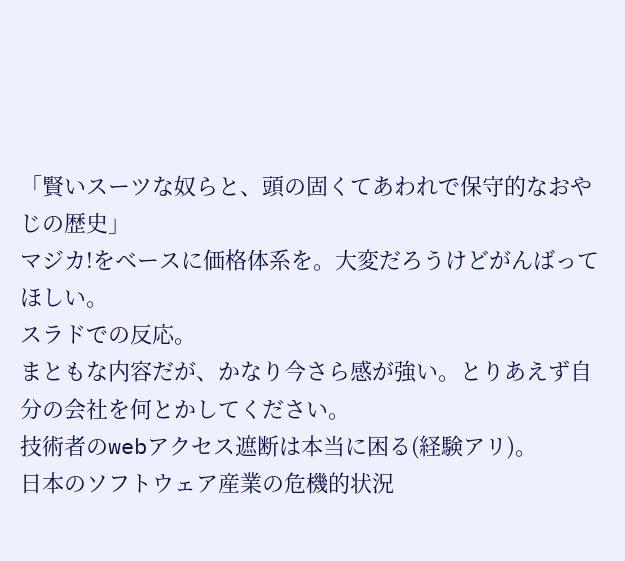「賢いスーツな奴らと、頭の固くてあわれで保守的なおやじの歴史」
マジカ!をベースに価格体系を。大変だろうけどがんばってほしい。
スラドでの反応。
まともな内容だが、かなり今さら感が強い。とりあえず自分の会社を何とかしてください。
技術者のwebアクセス遮断は本当に困る(経験アリ)。
日本のソフトウェア産業の危機的状況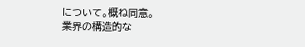について。概ね同意。
業界の構造的な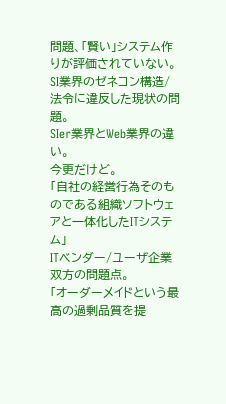問題、「賢い」システム作りが評価されていない。
SI業界のゼネコン構造/法令に違反した現状の問題。
SIer業界とWeb業界の違い。
今更だけど。
「自社の経営行為そのものである組織ソフトウェアと一体化したITシステム」
ITベンダー/ユーザ企業双方の問題点。
「オーダーメイドという最高の過剰品質を提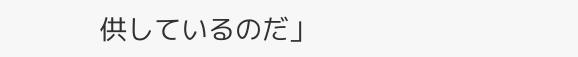供しているのだ」